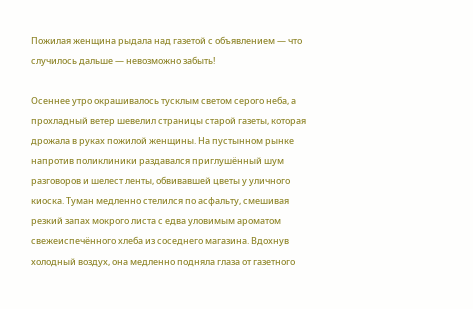Пожилая женщина рыдала над газетой с объявлением — что случилось дальше — невозможно забыть!

Осеннее утро окрашивалось тусклым светом серого неба, а прохладный ветер шевелил страницы старой газеты, которая дрожала в руках пожилой женщины. На пустынном рынке напротив поликлиники раздавался приглушённый шум разговоров и шелест ленты, обвивавшей цветы у уличного киоска. Туман медленно стелился по асфальту, смешивая резкий запах мокрого листа с едва уловимым ароматом свежеиспечённого хлеба из соседнего магазина. Вдохнув холодный воздух, она медленно подняла глаза от газетного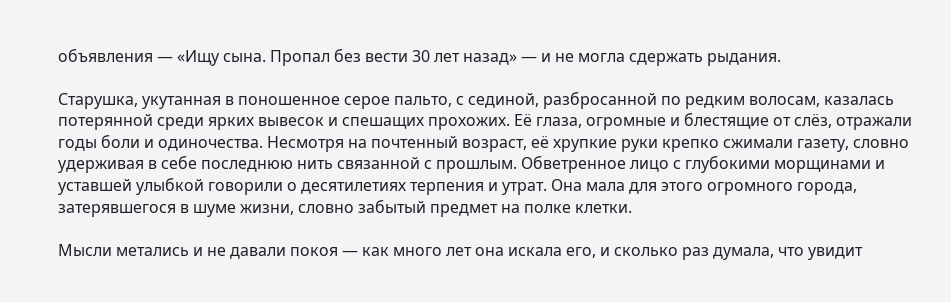объявления — «Ищу сына. Пропал без вести 30 лет назад» — и не могла сдержать рыдания.

Старушка, укутанная в поношенное серое пальто, с сединой, разбросанной по редким волосам, казалась потерянной среди ярких вывесок и спешащих прохожих. Её глаза, огромные и блестящие от слёз, отражали годы боли и одиночества. Несмотря на почтенный возраст, её хрупкие руки крепко сжимали газету, словно удерживая в себе последнюю нить связанной с прошлым. Обветренное лицо с глубокими морщинами и уставшей улыбкой говорили о десятилетиях терпения и утрат. Она мала для этого огромного города, затерявшегося в шуме жизни, словно забытый предмет на полке клетки.

Мысли метались и не давали покоя — как много лет она искала его, и сколько раз думала, что увидит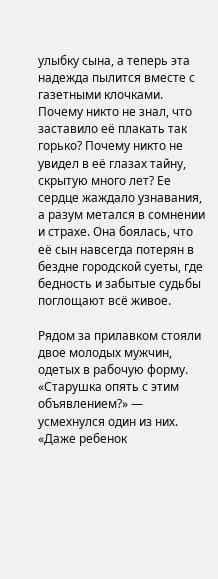улыбку сына, а теперь эта надежда пылится вместе с газетными клочками. Почему никто не знал, что заставило её плакать так горько? Почему никто не увидел в её глазах тайну, скрытую много лет? Ее сердце жаждало узнавания, а разум метался в сомнении и страхе. Она боялась, что её сын навсегда потерян в бездне городской суеты, где бедность и забытые судьбы поглощают всё живое.

Рядом за прилавком стояли двое молодых мужчин, одетых в рабочую форму. «Старушка опять с этим объявлением?» — усмехнулся один из них. «Даже ребенок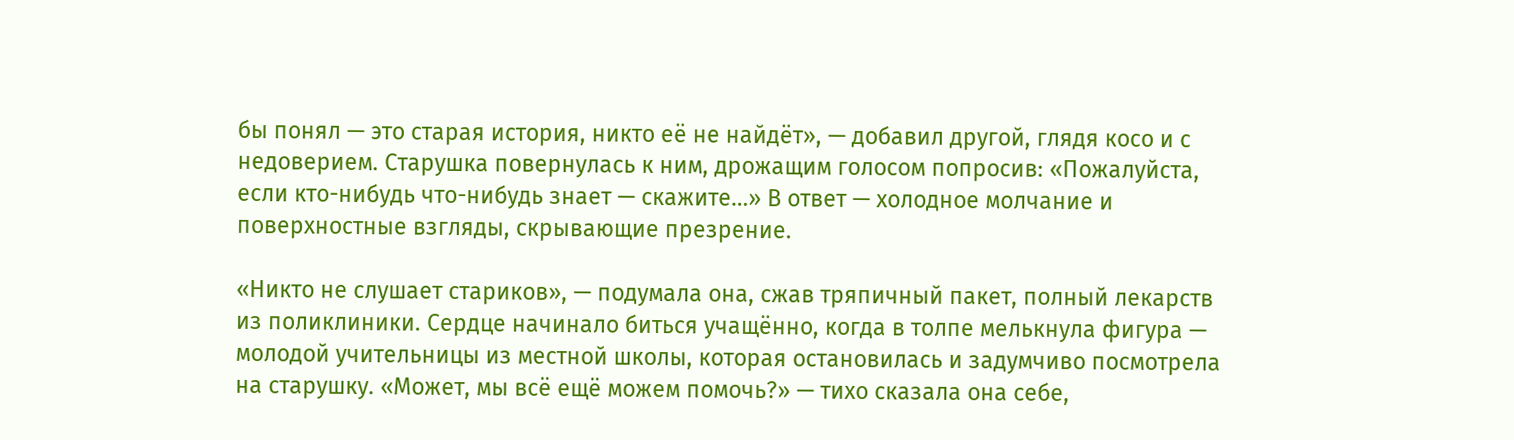бы понял — это старая история, никто её не найдёт», — добавил другой, глядя косо и с недоверием. Старушка повернулась к ним, дрожащим голосом попросив: «Пожалуйста, если кто-нибудь что-нибудь знает — скажите…» В ответ — холодное молчание и поверхностные взгляды, скрывающие презрение.

«Никто не слушает стариков», — подумала она, сжав тряпичный пакет, полный лекарств из поликлиники. Сердце начинало биться учащённо, когда в толпе мелькнула фигура — молодой учительницы из местной школы, которая остановилась и задумчиво посмотрела на старушку. «Может, мы всё ещё можем помочь?» — тихо сказала она себе,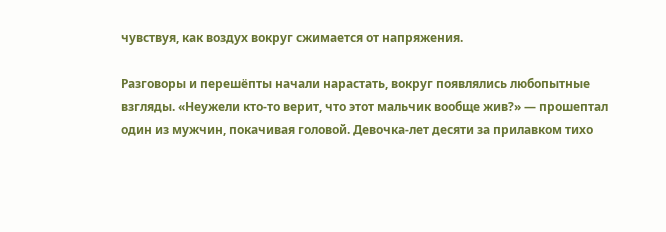чувствуя, как воздух вокруг сжимается от напряжения.

Разговоры и перешёпты начали нарастать, вокруг появлялись любопытные взгляды. «Неужели кто-то верит, что этот мальчик вообще жив?» — прошептал один из мужчин, покачивая головой. Девочка-лет десяти за прилавком тихо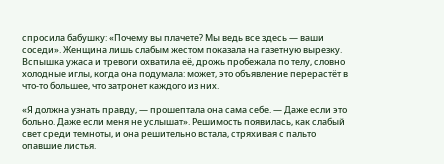спросила бабушку: «Почему вы плачете? Мы ведь все здесь — ваши соседи». Женщина лишь слабым жестом показала на газетную вырезку. Вспышка ужаса и тревоги охватила её, дрожь пробежала по телу, словно холодные иглы, когда она подумала: может, это объявление перерастёт в что-то большее, что затронет каждого из них.

«Я должна узнать правду, — прошептала она сама себе. — Даже если это больно. Даже если меня не услышат». Решимость появилась, как слабый свет среди темноты, и она решительно встала, стряхивая с пальто опавшие листья.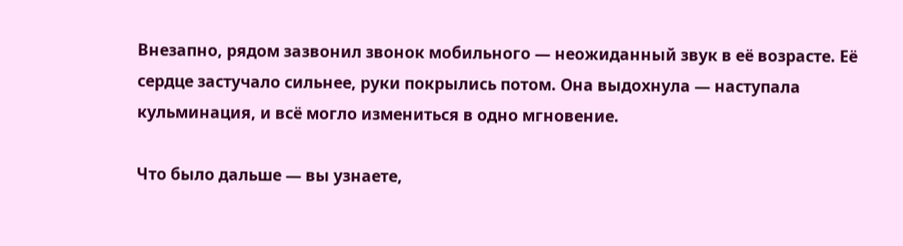Внезапно, рядом зазвонил звонок мобильного — неожиданный звук в её возрасте. Её сердце застучало сильнее, руки покрылись потом. Она выдохнула — наступала кульминация, и всё могло измениться в одно мгновение.

Что было дальше — вы узнаете,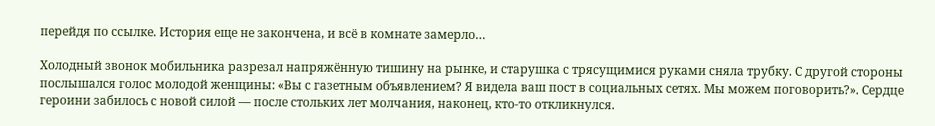перейдя по ссылке. История еще не закончена, и всё в комнате замерло…

Холодный звонок мобильника разрезал напряжённую тишину на рынке, и старушка с трясущимися руками сняла трубку. С другой стороны послышался голос молодой женщины: «Вы с газетным объявлением? Я видела ваш пост в социальных сетях. Мы можем поговорить?». Сердце героини забилось с новой силой — после стольких лет молчания, наконец, кто-то откликнулся.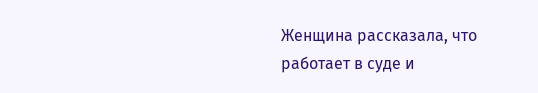Женщина рассказала, что работает в суде и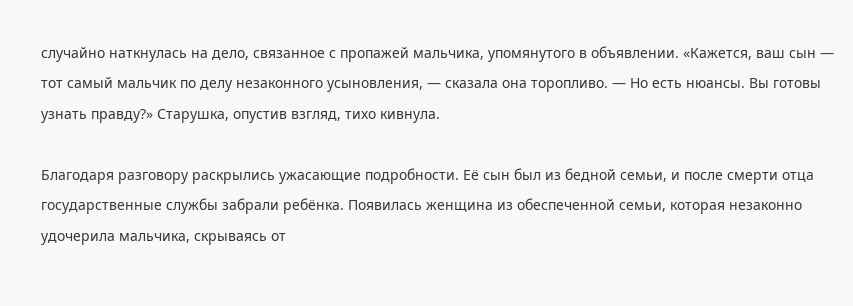случайно наткнулась на дело, связанное с пропажей мальчика, упомянутого в объявлении. «Кажется, ваш сын — тот самый мальчик по делу незаконного усыновления, — сказала она торопливо. — Но есть нюансы. Вы готовы узнать правду?» Старушка, опустив взгляд, тихо кивнула.

Благодаря разговору раскрылись ужасающие подробности. Её сын был из бедной семьи, и после смерти отца государственные службы забрали ребёнка. Появилась женщина из обеспеченной семьи, которая незаконно удочерила мальчика, скрываясь от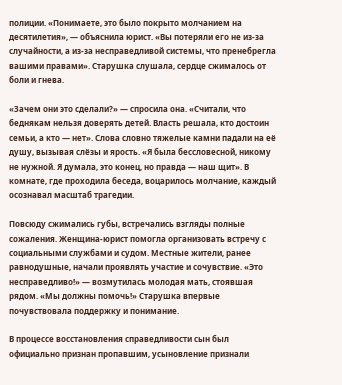полиции. «Понимаете, это было покрыто молчанием на десятилетия», — объяснила юрист. «Вы потеряли его не из-за случайности, а из-за несправедливой системы, что пренебрегла вашими правами». Старушка слушала, сердце сжималось от боли и гнева.

«Зачем они это сделали?» — спросила она. «Считали, что беднякам нельзя доверять детей. Власть решала, кто достоин семьи, а кто — нет». Слова словно тяжелые камни падали на её душу, вызывая слёзы и ярость. «Я была бессловесной, никому не нужной. Я думала, это конец, но правда — наш щит». В комнате, где проходила беседа, воцарилось молчание, каждый осознавал масштаб трагедии.

Повсюду сжимались губы, встречались взгляды полные сожаления. Женщина-юрист помогла организовать встречу с социальными службами и судом. Местные жители, ранее равнодушные, начали проявлять участие и сочувствие. «Это несправедливо!» — возмутилась молодая мать, стоявшая рядом. «Мы должны помочь!» Старушка впервые почувствовала поддержку и понимание.

В процессе восстановления справедливости сын был официально признан пропавшим, усыновление признали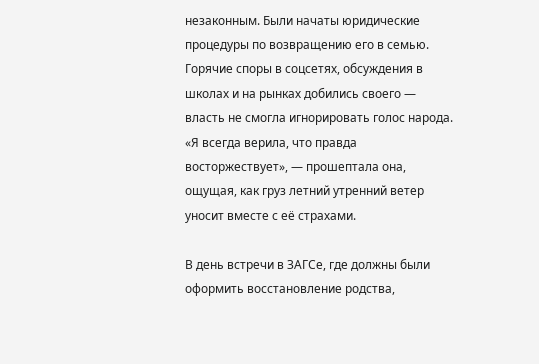незаконным. Были начаты юридические процедуры по возвращению его в семью. Горячие споры в соцсетях, обсуждения в школах и на рынках добились своего — власть не смогла игнорировать голос народа. «Я всегда верила, что правда восторжествует», — прошептала она, ощущая, как груз летний утренний ветер уносит вместе с её страхами.

В день встречи в ЗАГСе, где должны были оформить восстановление родства,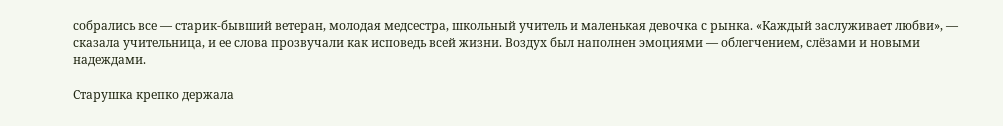собрались все — старик-бывший ветеран, молодая медсестра, школьный учитель и маленькая девочка с рынка. «Каждый заслуживает любви», — сказала учительница, и ее слова прозвучали как исповедь всей жизни. Воздух был наполнен эмоциями — облегчением, слёзами и новыми надеждами.

Старушка крепко держала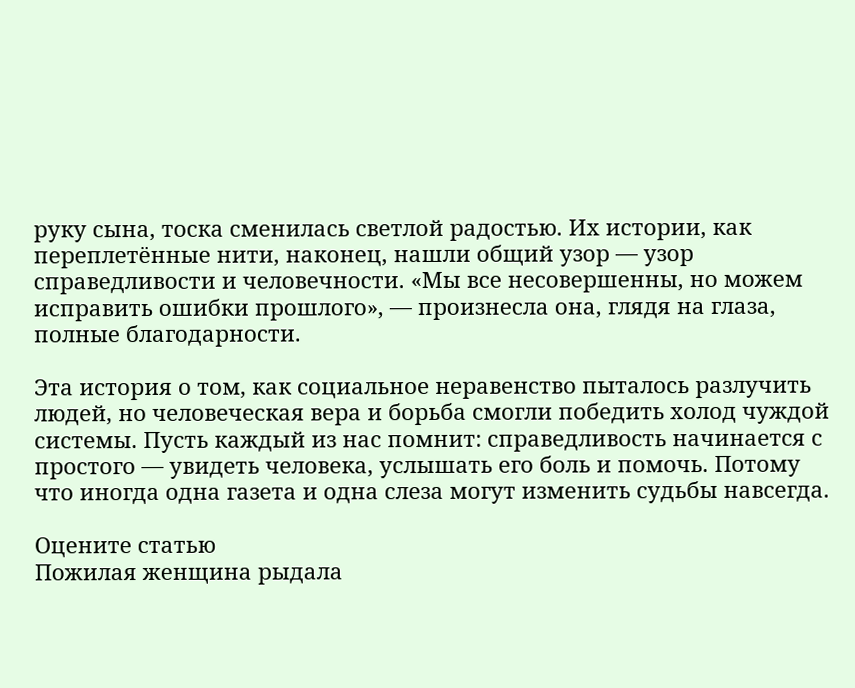руку сына, тоска сменилась светлой радостью. Их истории, как переплетённые нити, наконец, нашли общий узор — узор справедливости и человечности. «Мы все несовершенны, но можем исправить ошибки прошлого», — произнесла она, глядя на глаза, полные благодарности.

Эта история о том, как социальное неравенство пыталось разлучить людей, но человеческая вера и борьба смогли победить холод чуждой системы. Пусть каждый из нас помнит: справедливость начинается с простого — увидеть человека, услышать его боль и помочь. Потому что иногда одна газета и одна слеза могут изменить судьбы навсегда.

Оцените статью
Пожилая женщина рыдала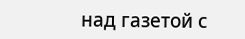над газетой с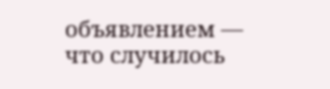объявлением — что случилось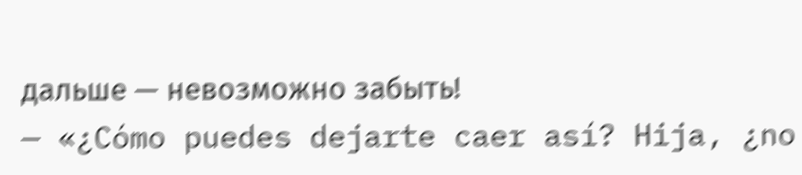дальше — невозможно забыть!
— «¿Cómo puedes dejarte caer así? Hija, ¿no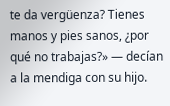te da vergüenza? Tienes manos y pies sanos, ¿por qué no trabajas?» — decían a la mendiga con su hijo.